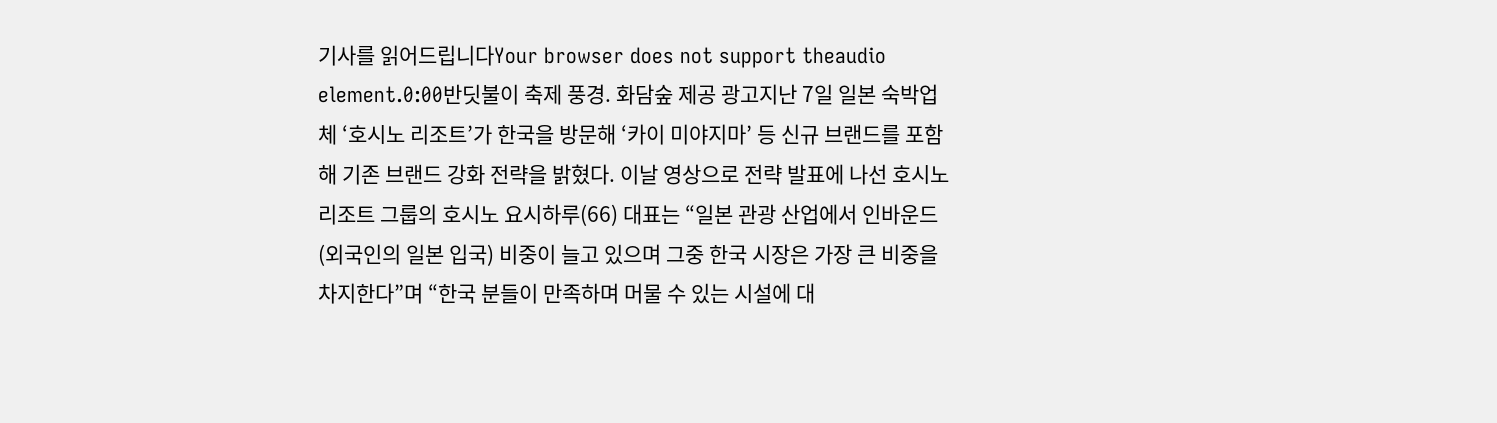기사를 읽어드립니다Your browser does not support theaudio element.0:00반딧불이 축제 풍경. 화담숲 제공 광고지난 7일 일본 숙박업체 ‘호시노 리조트’가 한국을 방문해 ‘카이 미야지마’ 등 신규 브랜드를 포함해 기존 브랜드 강화 전략을 밝혔다. 이날 영상으로 전략 발표에 나선 호시노 리조트 그룹의 호시노 요시하루(66) 대표는 “일본 관광 산업에서 인바운드(외국인의 일본 입국) 비중이 늘고 있으며 그중 한국 시장은 가장 큰 비중을 차지한다”며 “한국 분들이 만족하며 머물 수 있는 시설에 대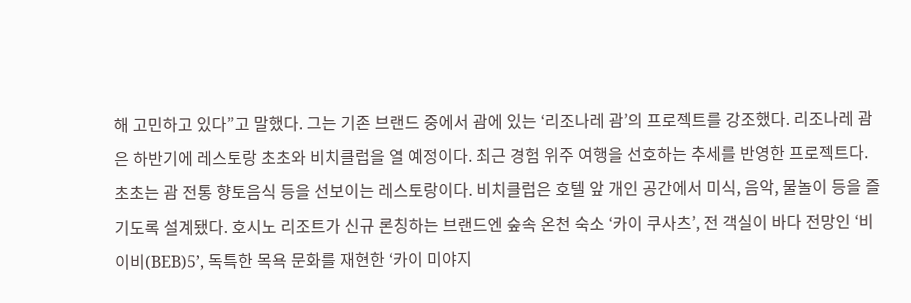해 고민하고 있다”고 말했다. 그는 기존 브랜드 중에서 괌에 있는 ‘리조나레 괌’의 프로젝트를 강조했다. 리조나레 괌은 하반기에 레스토랑 초초와 비치클럽을 열 예정이다. 최근 경험 위주 여행을 선호하는 추세를 반영한 프로젝트다. 초초는 괌 전통 향토음식 등을 선보이는 레스토랑이다. 비치클럽은 호텔 앞 개인 공간에서 미식, 음악, 물놀이 등을 즐기도록 설계됐다. 호시노 리조트가 신규 론칭하는 브랜드엔 숲속 온천 숙소 ‘카이 쿠사츠’, 전 객실이 바다 전망인 ‘비이비(BEB)5’, 독특한 목욕 문화를 재현한 ‘카이 미야지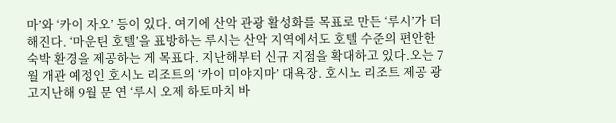마’와 ‘카이 자오’ 등이 있다. 여기에 산악 관광 활성화를 목표로 만든 ‘루시’가 더해진다. ‘마운틴 호텔’을 표방하는 루시는 산악 지역에서도 호텔 수준의 편안한 숙박 환경을 제공하는 게 목표다. 지난해부터 신규 지점을 확대하고 있다.오는 7월 개관 예정인 호시노 리조트의 ‘카이 미야지마’ 대욕장. 호시노 리조트 제공 광고지난해 9월 문 연 ‘루시 오제 하토마치 바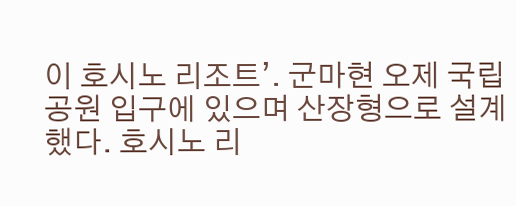이 호시노 리조트’. 군마현 오제 국립공원 입구에 있으며 산장형으로 설계했다. 호시노 리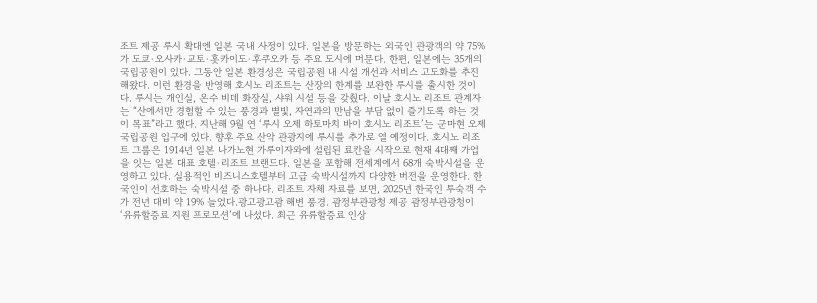조트 제공 루시 확대엔 일본 국내 사정이 있다. 일본을 방문하는 외국인 관광객의 약 75%가 도쿄·오사카·교토·홋카이도·후쿠오카 등 주요 도시에 머문다. 한편, 일본에는 35개의 국립공원이 있다. 그동안 일본 환경성은 국립공원 내 시설 개선과 서비스 고도화를 추진해왔다. 이런 환경을 반영해 호시노 리조트는 산장의 한계를 보완한 루시를 출시한 것이다. 루시는 개인실, 온수 비데 화장실, 샤워 시설 등을 갖췄다. 이날 호시노 리조트 관계자는 “산에서만 경험할 수 있는 풍경과 별빛, 자연과의 만남을 부담 없이 즐기도록 하는 것이 목표”라고 했다. 지난해 9월 연 ‘루시 오제 하토마치 바이 호시노 리조트’는 군마현 오제 국립공원 입구에 있다. 향후 주요 산악 관광지에 루시를 추가로 열 예정이다. 호시노 리조트 그룹은 1914년 일본 나가노현 가루이자와에 설립된 료칸을 시작으로 현재 4대째 가업을 잇는 일본 대표 호텔·리조트 브랜드다. 일본을 포함해 전세계에서 68개 숙박시설을 운영하고 있다. 실용적인 비즈니스호텔부터 고급 숙박시설까지 다양한 버전을 운영한다. 한국인이 선호하는 숙박시설 중 하나다. 리조트 자체 자료를 보면, 2025년 한국인 투숙객 수가 전년 대비 약 19% 늘었다.광고광고괌 해변 풍경. 괌정부관광청 제공 괌정부관광청이 ‘유류할증료 지원 프로모션’에 나섰다. 최근 유류할증료 인상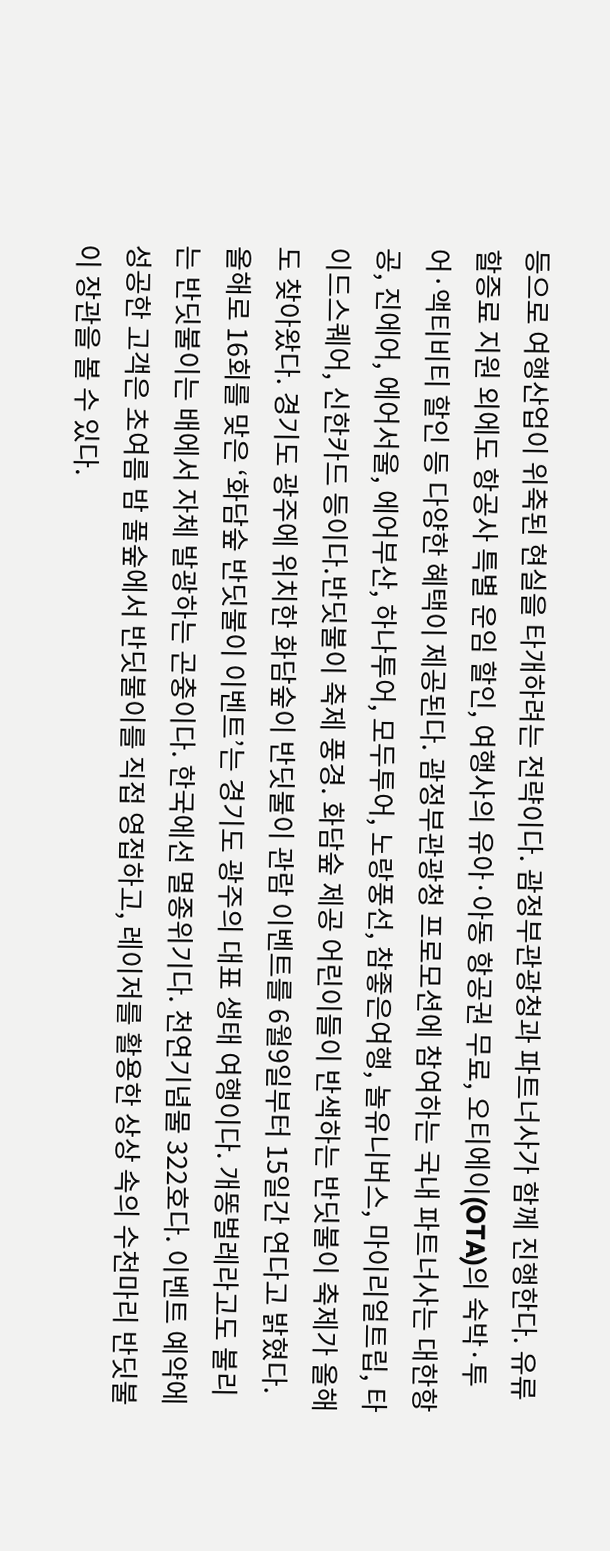등으로 여행산업이 위축된 현실을 타개하려는 전략이다. 괌정부관광청과 파트너사가 함께 진행한다. 유류할증료 지원 외에도 항공사 특별 운임 할인, 여행사의 유아·아동 항공권 무료, 오티에이(OTA)의 숙박·투어·액티비티 할인 등 다양한 혜택이 제공된다. 괌정부관광청 프로모션에 참여하는 국내 파트너사는 대한항공, 진에어, 에어서울, 에어부산, 하나투어, 모두투어, 노랑풍선, 참좋은여행, 놀유니버스, 마이리얼트립, 타이드스퀘어, 신한카드 등이다.반딧불이 축제 풍경. 화담숲 제공 어린이들이 반색하는 반딧불이 축제가 올해도 찾아왔다. 경기도 광주에 위치한 화담숲이 반딧불이 관람 이벤트를 6월9일부터 15일간 연다고 밝혔다. 올해로 16회를 맞은 ‘화담숲 반딧불이 이벤트’는 경기도 광주의 대표 생태 여행이다. 개똥벌레라고도 불리는 반딧불이는 배에서 자체 발광하는 곤충이다. 한국에선 멸종위기다. 천연기념물 322호다. 이벤트 예약에 성공한 고객은 초여름 밤 풀숲에서 반딧불이를 직접 영접하고, 레이저를 활용한 상상 속의 수천마리 반딧불이 장관을 볼 수 있다.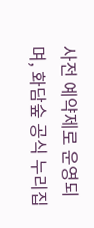사전 예약제로 운영되며, 화담숲 공식 누리집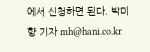에서 신청하면 된다. 박미향 기자 mh@hani.co.kr